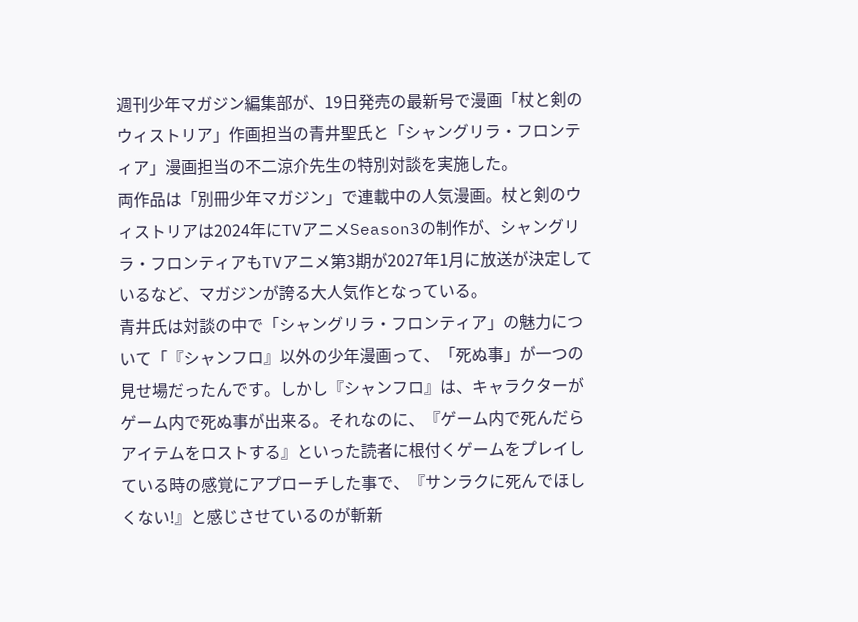週刊少年マガジン編集部が、19日発売の最新号で漫画「杖と剣のウィストリア」作画担当の青井聖氏と「シャングリラ・フロンティア」漫画担当の不二涼介先生の特別対談を実施した。
両作品は「別冊少年マガジン」で連載中の人気漫画。杖と剣のウィストリアは2024年にTVアニメSeason3の制作が、シャングリラ・フロンティアもTVアニメ第3期が2027年1月に放送が決定しているなど、マガジンが誇る大人気作となっている。
青井氏は対談の中で「シャングリラ・フロンティア」の魅力について「『シャンフロ』以外の少年漫画って、「死ぬ事」が一つの見せ場だったんです。しかし『シャンフロ』は、キャラクターがゲーム内で死ぬ事が出来る。それなのに、『ゲーム内で死んだらアイテムをロストする』といった読者に根付くゲームをプレイしている時の感覚にアプローチした事で、『サンラクに死んでほしくない!』と感じさせているのが斬新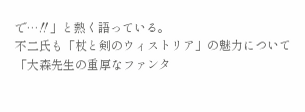で…‼」と熱く語っている。
不二氏も「杖と剣のウィストリア」の魅力について「大森先生の重厚なファンタ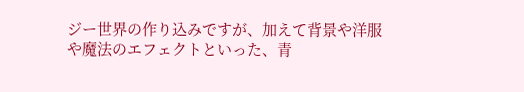ジー世界の作り込みですが、加えて背景や洋服や魔法のエフェクトといった、青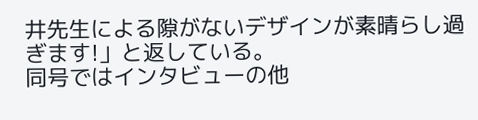井先生による隙がないデザインが素晴らし過ぎます!」と返している。
同号ではインタビューの他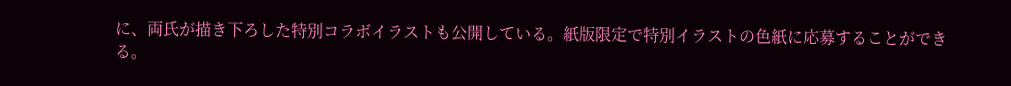に、両氏が描き下ろした特別コラボイラストも公開している。紙版限定で特別イラストの色紙に応募することができる。